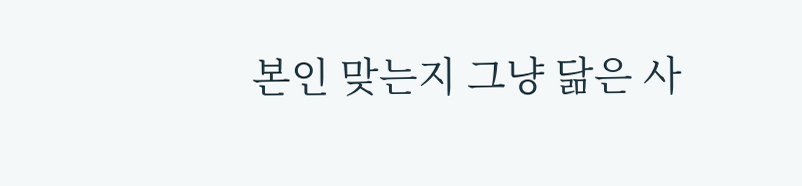본인 맞는지 그냥 닮은 사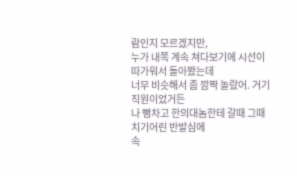람인지 모르겠지만,
누가 내쪽 계속 쳐다보기에 시선이 따가워서 돌아봤는데
너무 비슷해서 좀 깜짝 놀랐어. 거기 직원이었거든
나 뻥차고 한의대놈한테 갈때 그때 치기어린 반발심에
속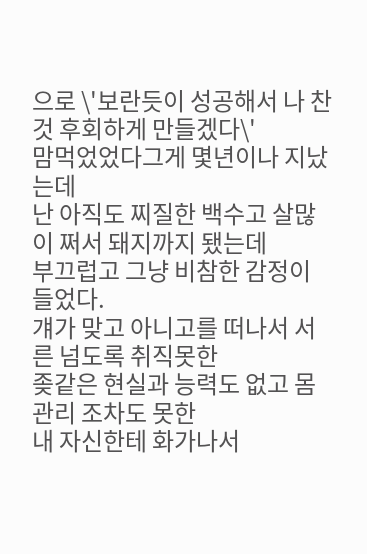으로 \'보란듯이 성공해서 나 찬것 후회하게 만들겠다\'
맘먹었었다그게 몇년이나 지났는데
난 아직도 찌질한 백수고 살많이 쩌서 돼지까지 됐는데
부끄럽고 그냥 비참한 감정이 들었다.
걔가 맞고 아니고를 떠나서 서른 넘도록 취직못한
좆같은 현실과 능력도 없고 몸관리 조차도 못한
내 자신한테 화가나서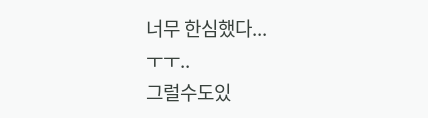너무 한심했다...
ㅜㅜ..
그럴수도있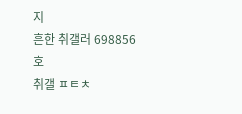지
흔한 취갤러 698856 호
취갤 ㅍㅌㅊ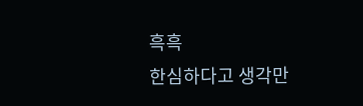흑흑
한심하다고 생각만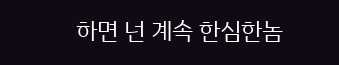하면 넌 계속 한심한놈